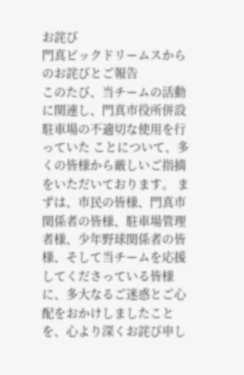お詫び
門真ビックドリームスからのお詫びとご報告
このたび、当チームの活動に関連し、門真市役所併設駐車場の不適切な使用を行っていた ことについて、多くの皆様から厳しいご指摘をいただいております。 まずは、市民の皆様、門真市関係者の皆様、駐車場管理者様、少年野球関係者の皆様、そして当チームを応援してくださっている皆様に、多大なるご迷惑とご心配をおかけしましたことを、心より深くお詫び申し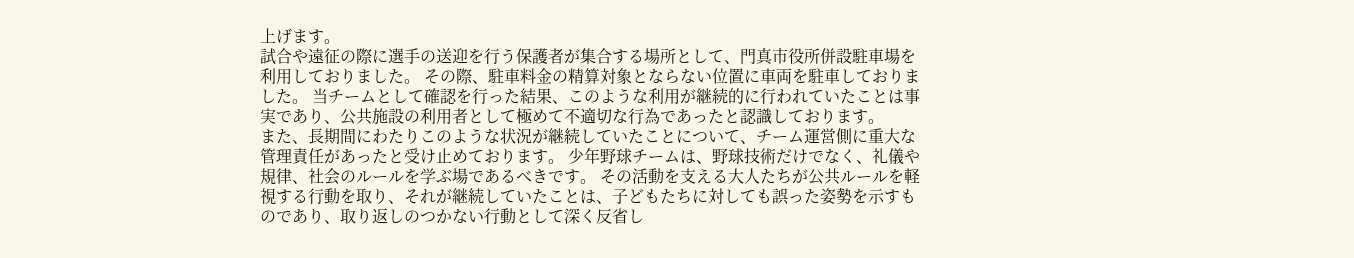上げます。
試合や遠征の際に選手の送迎を行う保護者が集合する場所として、門真市役所併設駐車場を利用しておりました。 その際、駐車料金の精算対象とならない位置に車両を駐車しておりました。 当チームとして確認を行った結果、このような利用が継続的に行われていたことは事実であり、公共施設の利用者として極めて不適切な行為であったと認識しております。
また、長期間にわたりこのような状況が継続していたことについて、チーム運営側に重大な管理責任があったと受け止めております。 少年野球チームは、野球技術だけでなく、礼儀や規律、社会のルールを学ぶ場であるべきです。 その活動を支える大人たちが公共ルールを軽視する行動を取り、それが継続していたことは、子どもたちに対しても誤った姿勢を示すものであり、取り返しのつかない行動として深く反省し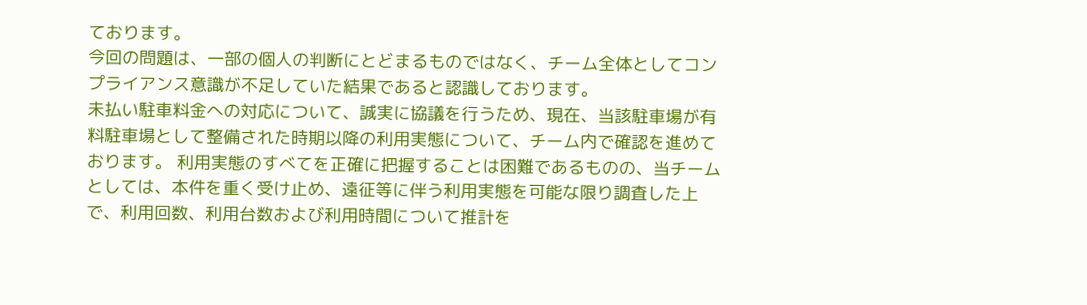ております。
今回の問題は、一部の個人の判断にとどまるものではなく、チーム全体としてコンプライアンス意識が不足していた結果であると認識しております。
未払い駐車料金への対応について、誠実に協議を行うため、現在、当該駐車場が有料駐車場として整備された時期以降の利用実態について、チーム内で確認を進めております。 利用実態のすべてを正確に把握することは困難であるものの、当チームとしては、本件を重く受け止め、遠征等に伴う利用実態を可能な限り調査した上で、利用回数、利用台数および利用時間について推計を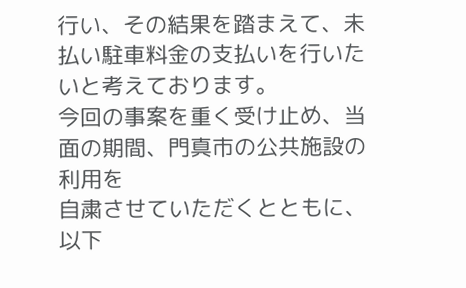行い、その結果を踏まえて、未払い駐車料金の支払いを行いたいと考えております。
今回の事案を重く受け止め、当面の期間、門真市の公共施設の利用を
自粛させていただくとともに、以下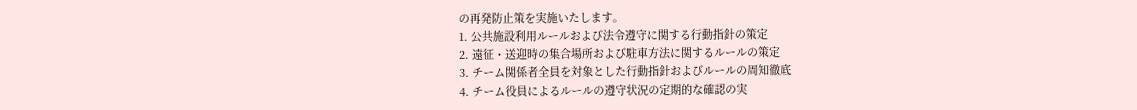の再発防止策を実施いたします。
1. 公共施設利用ルールおよび法令遵守に関する行動指針の策定
2. 遠征・送迎時の集合場所および駐車方法に関するルールの策定
3. チーム関係者全員を対象とした行動指針およびルールの周知徹底
4. チーム役員によるルールの遵守状況の定期的な確認の実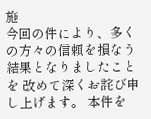施
今回の件により、多くの方々の信頼を損なう結果となりましたことを 改めて深くお詫び申し上げます。 本件を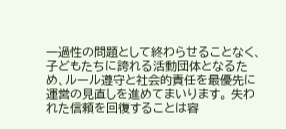一過性の問題として終わらせることなく、子どもたちに誇れる活動団体となるため、ルール遵守と社会的責任を最優先に運営の見直しを進めてまいります。 失われた信頼を回復することは容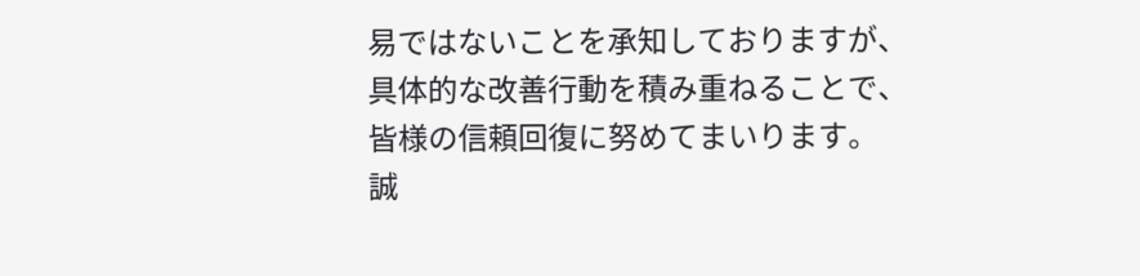易ではないことを承知しておりますが、具体的な改善行動を積み重ねることで、皆様の信頼回復に努めてまいります。
誠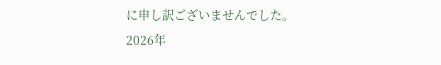に申し訳ございませんでした。
2026年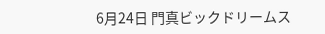6月24日 門真ビックドリームス